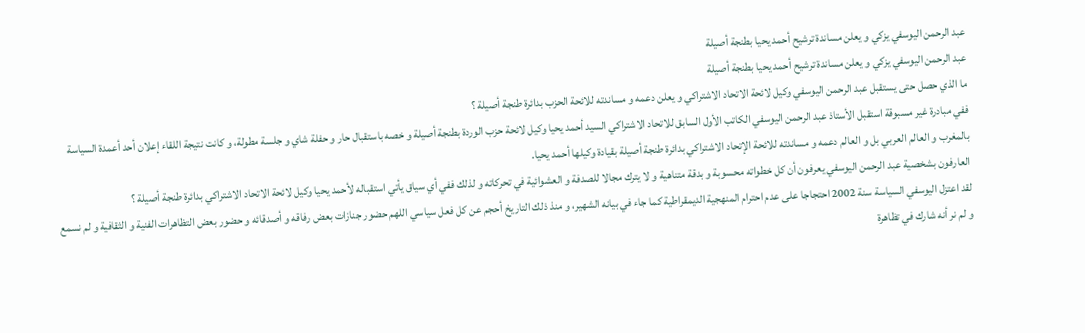عبد الرحمن اليوسفي يزكي و يعلن مساندة ترشيح أحمد يحيا بطنجة أصيلة
عبد الرحمن اليوسفي يزكي و يعلن مساندة ترشيح أحمد يحيا بطنجة أصيلة
ما الذي حصل حتى يستقبل عبد الرحمن اليوسفي وكيل لائحة الاتحاد الاشتراكي و يعلن دعمه و مساندته للائحة الحزب بدائرة طنجة أصيلة ؟
ففي مبادرة غير مسبوقة استقبل الأستاذ عبد الرحمن اليوسفي الكاتب الأول السابق للاتحاد الاشتراكي السيد أحمد يحيا وكيل لائحة حزب الوردة بطنجة أصيلة و خصه باستقبال حار و حفلة شاي و جلسة مطولة، و كانت نتيجة اللقاء إعلان أحد أعمدة السياسة بالمغرب و العالم العربي بل و العالم دعمه و مساندته للائحة الإتحاد الاشتراكي بدائرة طنجة أصيلة بقيادة وكيلها أحمد يحيا.
العارفون بشخصية عبد الرحمن اليوسفي يعرفون أن كل خطواته محسوبة و بدقة متناهية و لا يترك مجالا للصدفة و العشوائية في تحركاته و لذلك ففي أي سياق يأتي استقباله لأحمد يحيا وكيل لائحة الاتحاد الاشتراكي بدائرة طنجة أصيلة ؟
لقد اعتزل اليوسفي السياسة سنة 2002 احتجاجا على عدم احترام المنهجية الديمقراطية كما جاء في بيانه الشهير، و منذ ذلك التاريخ أحجم عن كل فعل سياسي اللهم حضور جنازات بعض رفاقه و أصدقائه و حضور بعض التظاهرات الفنية و الثقافية و لم نسمع و لم نر أنه شارك في تظاهرة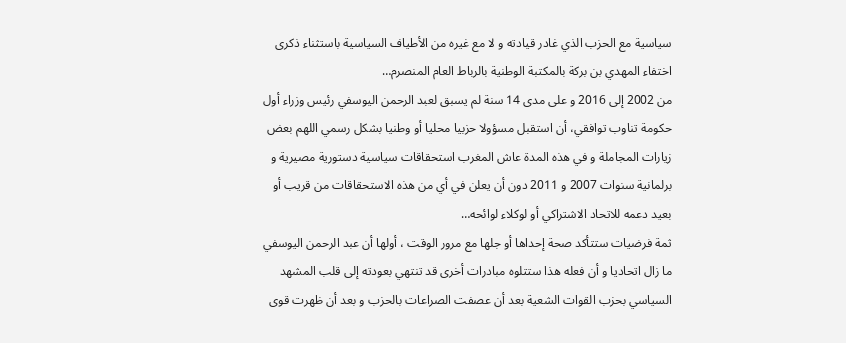سياسية مع الحزب الذي غادر قيادته و لا مع غيره من الأطياف السياسية باستثناء ذكرى اختفاء المهدي بن بركة بالمكتبة الوطنية بالرباط العام المنصرم…
من 2002 إلى 2016 و على مدى 14 سنة لم يسبق لعبد الرحمن اليوسفي رئيس وزراء أول حكومة تناوب توافقي، أن استقبل مسؤولا حزبيا محليا أو وطنيا بشكل رسمي اللهم بعض زيارات المجاملة و في هذه المدة عاش المغرب استحقاقات سياسية دستورية مصيرية و برلمانية سنوات 2007 و 2011 دون أن يعلن في أي من هذه الاستحقاقات من قريب أو بعيد دعمه للاتحاد الاشتراكي أو لوكلاء لوائحه…
ثمة فرضيات ستتأكد صحة إحداها أو جلها مع مرور الوقت ، أولها أن عبد الرحمن اليوسفي ما زال اتحاديا و أن فعله هذا ستتلوه مبادرات أخرى قد تنتهي بعودته إلى قلب المشهد السياسي بحزب القوات الشعية بعد أن عصفت الصراعات بالحزب و بعد أن ظهرت قوى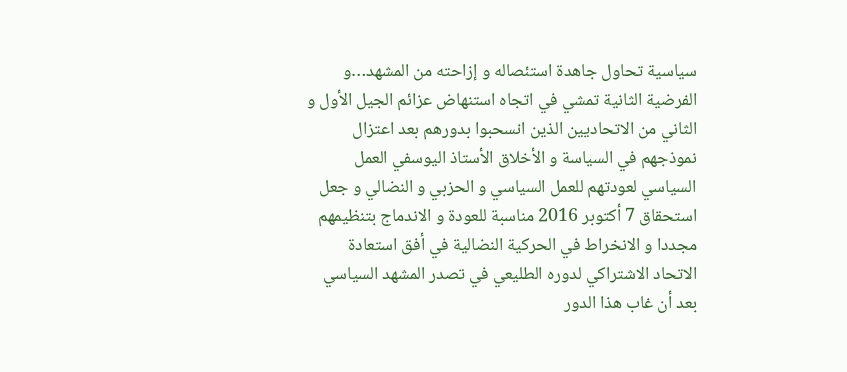سياسية تحاول جاهدة استئصاله و إزاحته من المشهد…و الفرضية الثانية تمشي في اتجاه استنهاض عزائم الجيل الأول و الثاني من الاتحاديين الذين انسحبوا بدورهم بعد اعتزال نموذجهم في السياسة و الأخلاق الأستاذ اليوسفي العمل السياسي لعودتهم للعمل السياسي و الحزبي و النضالي و جعل استحقاق 7 أكتوبر 2016 مناسبة للعودة و الاندماج بتنظيمهم مجددا و الانخراط في الحركية النضالية في أفق استعادة الاتحاد الاشتراكي لدوره الطليعي في تصدر المشهد السياسي بعد أن غاب هذا الدور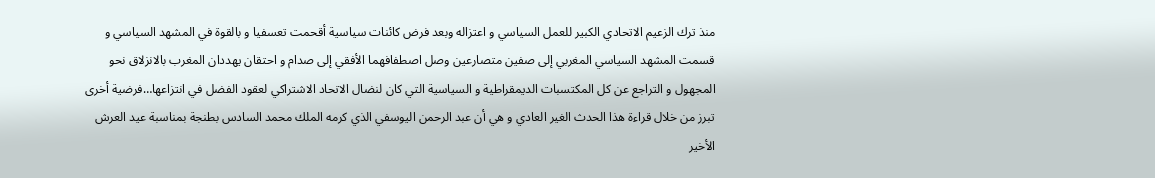منذ ترك الزعيم الاتحادي الكبير للعمل السياسي و اعتزاله وبعد فرض كائنات سياسية أقحمت تعسفيا و بالقوة في المشهد السياسي و قسمت المشهد السياسي المغربي إلى صفين متصارعين وصل اصطفافهما الأفقي إلى صدام و احتقان يهددان المغرب بالانزلاق نحو المجهول و التراجع عن كل المكتسبات الديمقراطية و السياسية التي كان لنضال الاتحاد الاشتراكي لعقود الفضل في انتزاعها…فرضية أخرى تبرز من خلال قراءة هذا الحدث الغير العادي و هي أن عبد الرحمن اليوسفي الذي كرمه الملك محمد السادس بطنجة بمناسبة عيد العرش الأخير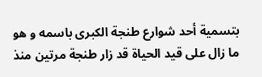بتسمية أحد شوارع طنجة الكبرى باسمه و هو ما زال على قيد الحياة قد زار طنجة مرتين منذ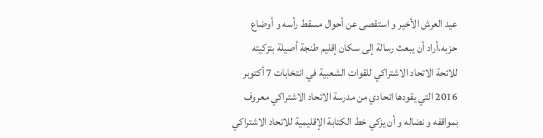عيد العرش الأخير و استقصى عن أحوال مسقط رأسه و أوضاع حزبه،أراد أن يبعث رسالة إلى سكان إقليم طنجة أصيلة بتزكيته للائحة الاتحاد الاشتراكي للقوات الشعبية في انتخابات 7 أكتوبر 2016 التي يقودها اتحادي من مدرسة الاتحاد الاشتراكي معروف بمواقفه و نضاله و أن يزكي خط الكتابة الإقليمية للاتحاد الاشتراكي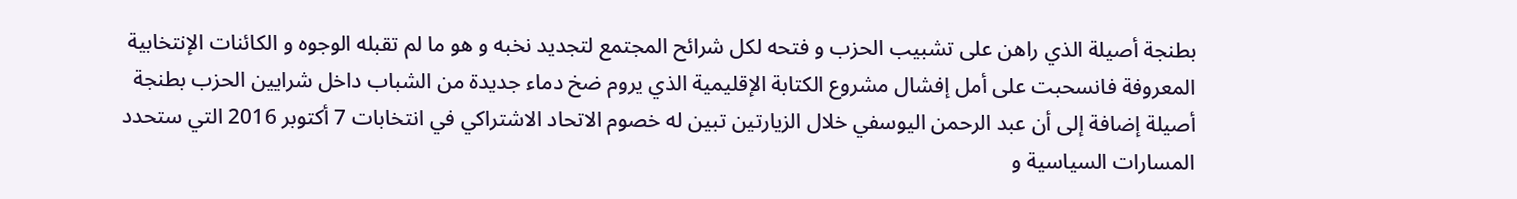بطنجة أصيلة الذي راهن على تشبيب الحزب و فتحه لكل شرائح المجتمع لتجديد نخبه و هو ما لم تقبله الوجوه و الكائنات الإنتخابية المعروفة فانسحبت على أمل إفشال مشروع الكتابة الإقليمية الذي يروم ضخ دماء جديدة من الشباب داخل شرايين الحزب بطنجة أصيلة إضافة إلى أن عبد الرحمن اليوسفي خلال الزيارتين تبين له خصوم الاتحاد الاشتراكي في انتخابات 7 أكتوبر 2016 التي ستحدد المسارات السياسية و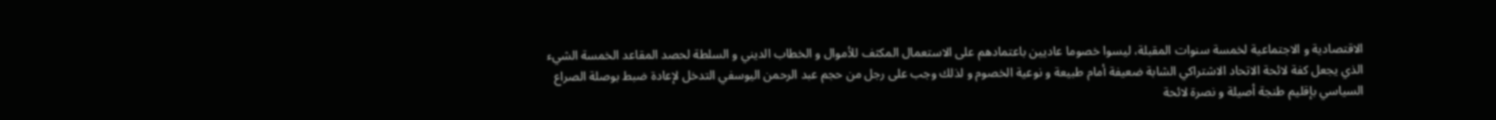الاقتصادية و الاجتماعية لخمسة سنوات المقبلة، ليسوا خصوما عاديين باعتمادهم على الاستعمال المكثف للأموال و الخطاب الديني و السلطة لحصد المقاعد الخمسة الشيء الذي يجعل كفة لائحة الاتحاد الاشتراكي الشابة ضعيفة أمام طبيعة و نوعية الخصوم و لذلك وجب على رجل من حجم عبد الرحمن اليوسفي التدخل لإعادة ضبط بوصلة الصراع السياسي بإقليم طنجة أصيلة و نصرة لائحة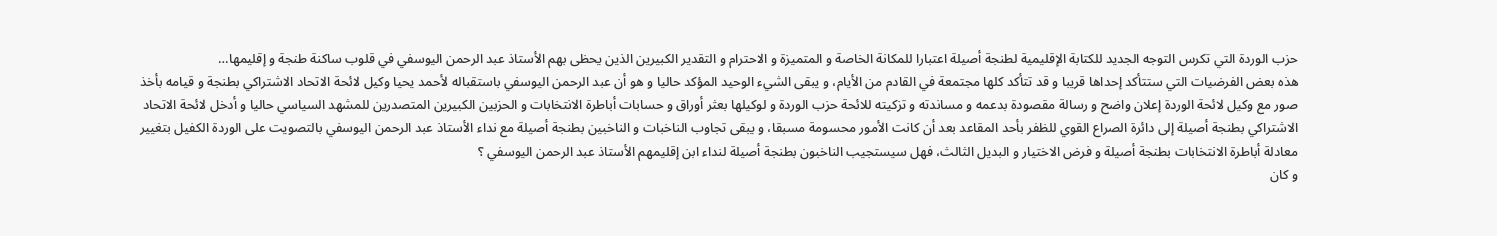حزب الوردة التي تكرس التوجه الجديد للكتابة الإقليمية لطنجة أصيلة اعتبارا للمكانة الخاصة و المتميزة و الاحترام و التقدير الكبيرين الذين يحظى بهم الأستاذ عبد الرحمن اليوسفي في قلوب ساكنة طنجة و إقليمها…
هذه بعض الفرضيات التي ستتأكد إحداها قريبا و قد تتأكد كلها مجتمعة في القادم من الأيام، و يبقى الشيء الوحيد المؤكد حاليا و هو أن عبد الرحمن اليوسفي باستقباله لأحمد يحيا وكيل لائحة الاتحاد الاشتراكي بطنجة و قيامه بأخذ صور مع وكيل لائحة الوردة إعلان واضح و رسالة مقصودة بدعمه و مساندته و تزكيته للائحة حزب الوردة و لوكيلها بعثر أوراق و حسابات أباطرة الانتخابات و الحزبين الكبيرين المتصدرين للمشهد السياسي حاليا و أدخل لائحة الاتحاد الاشتراكي بطنجة أصيلة إلى دائرة الصراع القوي للظفر بأحد المقاعد بعد أن كانت الأمور محسومة مسبقا، و يبقى تجاوب الناخبات و الناخبين بطنجة أصيلة مع نداء الأستاذ عبد الرحمن اليوسفي بالتصويت على الوردة الكفيل بتغيير معادلة أباطرة الانتخابات بطنجة أصيلة و فرض الاختيار و البديل الثالث، فهل سيستجيب الناخبون بطنجة أصيلة لنداء ابن إقليمهم الأستاذ عبد الرحمن اليوسفي ؟
و كان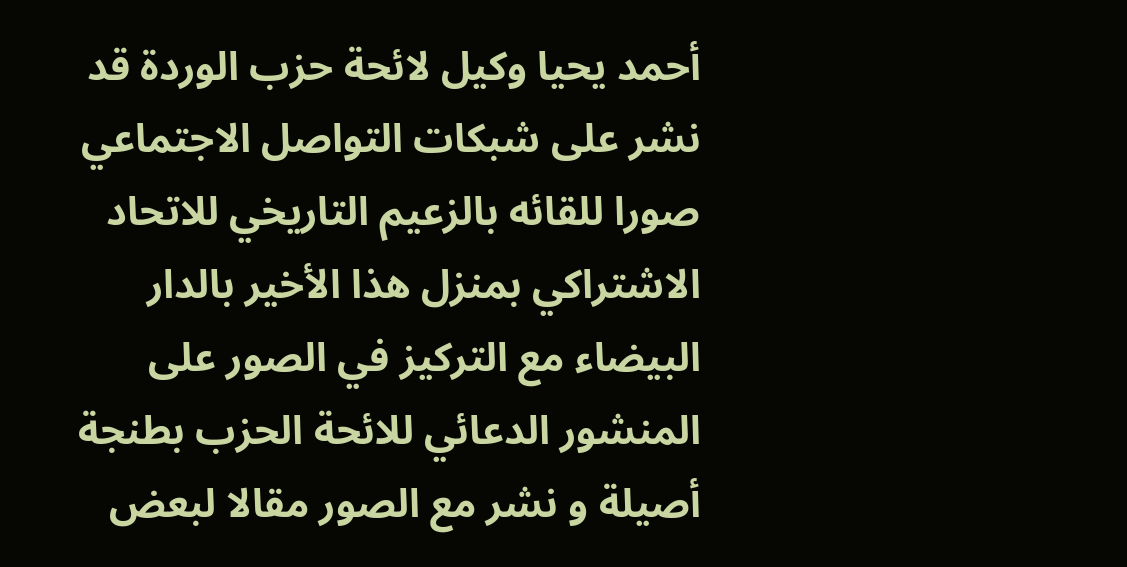أحمد يحيا وكيل لائحة حزب الوردة قد نشر على شبكات التواصل الاجتماعي صورا للقائه بالزعيم التاريخي للاتحاد الاشتراكي بمنزل هذا الأخير بالدار البيضاء مع التركيز في الصور على المنشور الدعائي للائحة الحزب بطنجة أصيلة و نشر مع الصور مقالا لبعض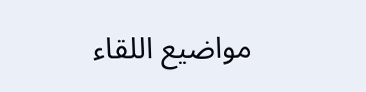مواضيع اللقاء